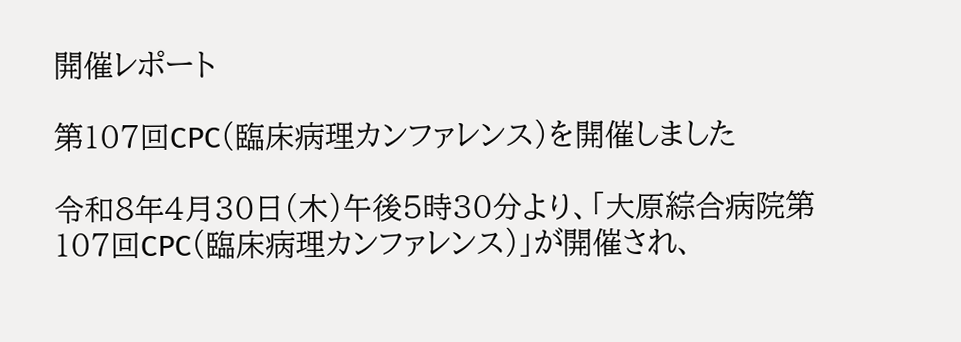開催レポート

第107回CPC(臨床病理カンファレンス)を開催しました

令和8年4月30日(木)午後5時30分より、「大原綜合病院第107回CPC(臨床病理カンファレンス)」が開催され、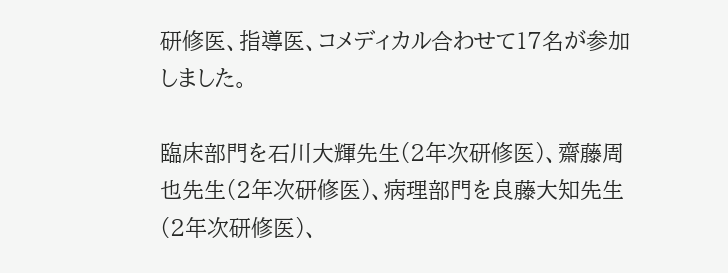研修医、指導医、コメディカル合わせて17名が参加しました。

臨床部門を石川大輝先生(2年次研修医)、齋藤周也先生(2年次研修医)、病理部門を良藤大知先生(2年次研修医)、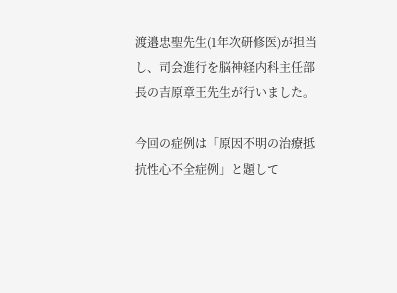渡邉忠聖先生(1年次研修医)が担当し、司会進行を脳神経内科主任部長の吉原章王先生が行いました。

今回の症例は「原因不明の治療抵抗性心不全症例」と題して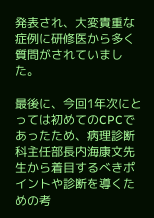発表され、大変貴重な症例に研修医から多く質問がされていました。

最後に、今回1年次にとっては初めてのCPCであったため、病理診断科主任部長内海康文先生から着目するべきポイントや診断を導くための考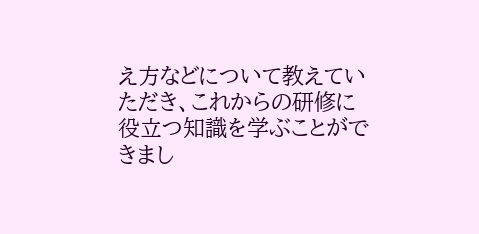え方などについて教えていただき、これからの研修に役立つ知識を学ぶことができまし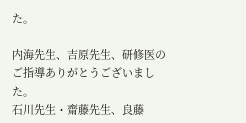た。

内海先生、吉原先生、研修医のご指導ありがとうございました。
石川先生・齋藤先生、良藤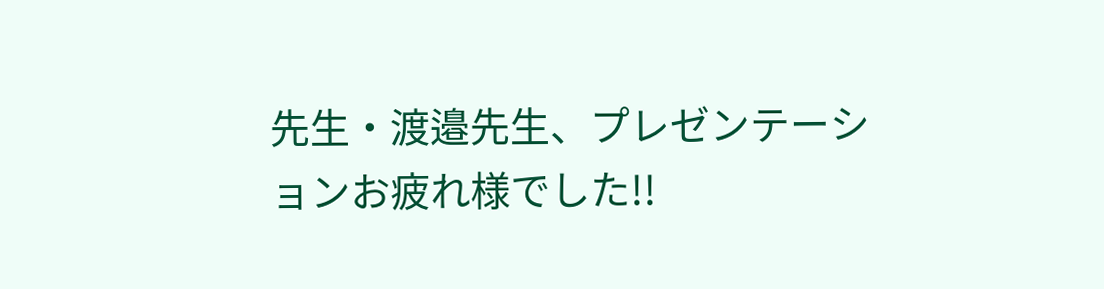先生・渡邉先生、プレゼンテーションお疲れ様でした!!